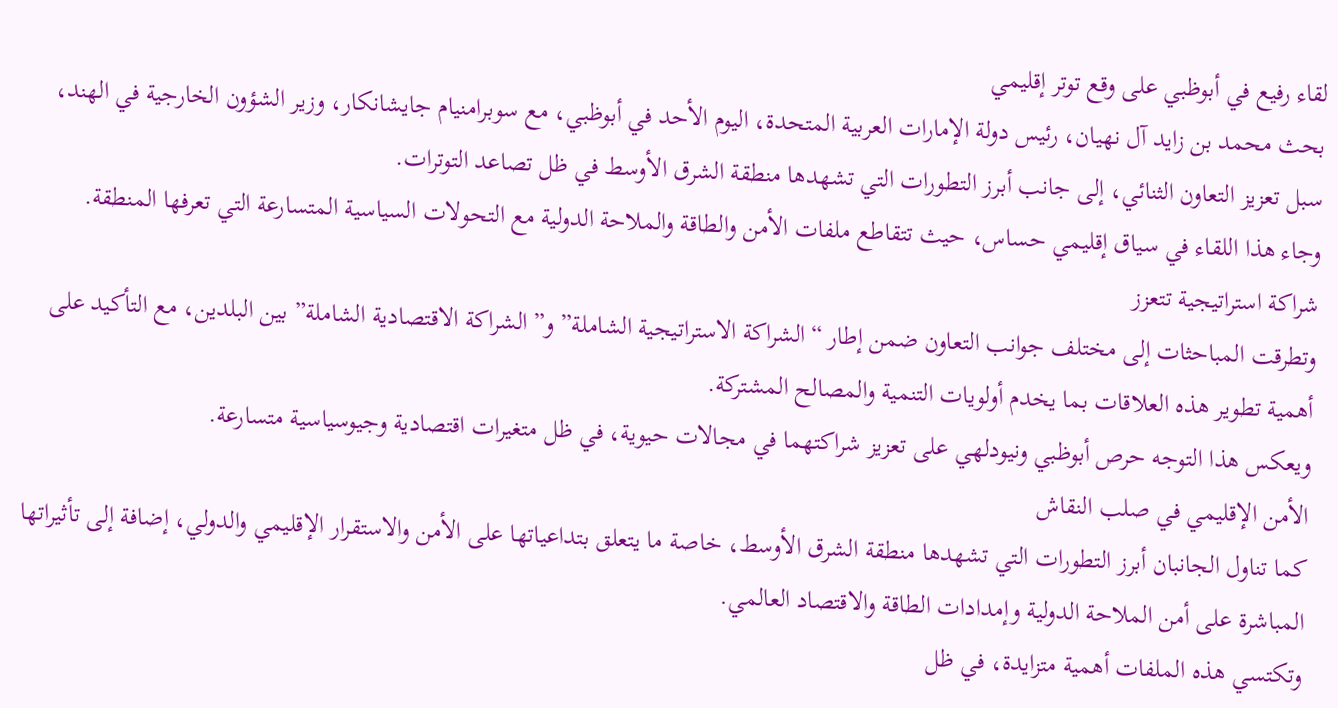لقاء رفيع في أبوظبي على وقع توتر إقليمي
بحث محمد بن زايد آل نهيان، رئيس دولة الإمارات العربية المتحدة، اليوم الأحد في أبوظبي، مع سوبرامنيام جايشانكار، وزير الشؤون الخارجية في الهند، سبل تعزيز التعاون الثنائي، إلى جانب أبرز التطورات التي تشهدها منطقة الشرق الأوسط في ظل تصاعد التوترات.
وجاء هذا اللقاء في سياق إقليمي حساس، حيث تتقاطع ملفات الأمن والطاقة والملاحة الدولية مع التحولات السياسية المتسارعة التي تعرفها المنطقة.
شراكة استراتيجية تتعزز
وتطرقت المباحثات إلى مختلف جوانب التعاون ضمن إطار “الشراكة الاستراتيجية الشاملة” و”الشراكة الاقتصادية الشاملة” بين البلدين، مع التأكيد على أهمية تطوير هذه العلاقات بما يخدم أولويات التنمية والمصالح المشتركة.
ويعكس هذا التوجه حرص أبوظبي ونيودلهي على تعزيز شراكتهما في مجالات حيوية، في ظل متغيرات اقتصادية وجيوسياسية متسارعة.
الأمن الإقليمي في صلب النقاش
كما تناول الجانبان أبرز التطورات التي تشهدها منطقة الشرق الأوسط، خاصة ما يتعلق بتداعياتها على الأمن والاستقرار الإقليمي والدولي، إضافة إلى تأثيراتها المباشرة على أمن الملاحة الدولية وإمدادات الطاقة والاقتصاد العالمي.
وتكتسي هذه الملفات أهمية متزايدة، في ظل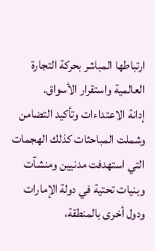ارتباطها المباشر بحركة التجارة العالمية واستقرار الأسواق.
إدانة الاعتداءات وتأكيد التضامن
وشملت المباحثات كذلك الهجمات التي استهدفت مدنيين ومنشآت وبنيات تحتية في دولة الإمارات ودول أخرى بالمنطقة،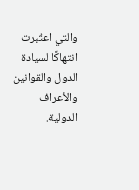والتي اعتُبرت انتهاكًا لسيادة الدول والقوانين والأعراف الدولية.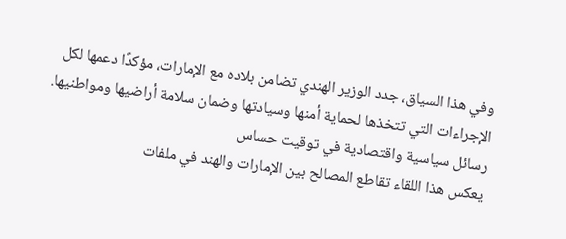وفي هذا السياق، جدد الوزير الهندي تضامن بلاده مع الإمارات، مؤكدًا دعمها لكل الإجراءات التي تتخذها لحماية أمنها وسيادتها وضمان سلامة أراضيها ومواطنيها.
رسائل سياسية واقتصادية في توقيت حساس
يعكس هذا اللقاء تقاطع المصالح بين الإمارات والهند في ملفات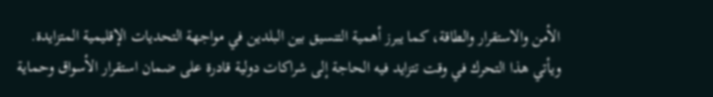الأمن والاستقرار والطاقة، كما يبرز أهمية التنسيق بين البلدين في مواجهة التحديات الإقليمية المتزايدة.
ويأتي هذا التحرك في وقت تتزايد فيه الحاجة إلى شراكات دولية قادرة على ضمان استقرار الأسواق وحماية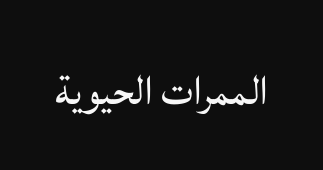الممرات الحيوية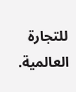للتجارة العالمية.